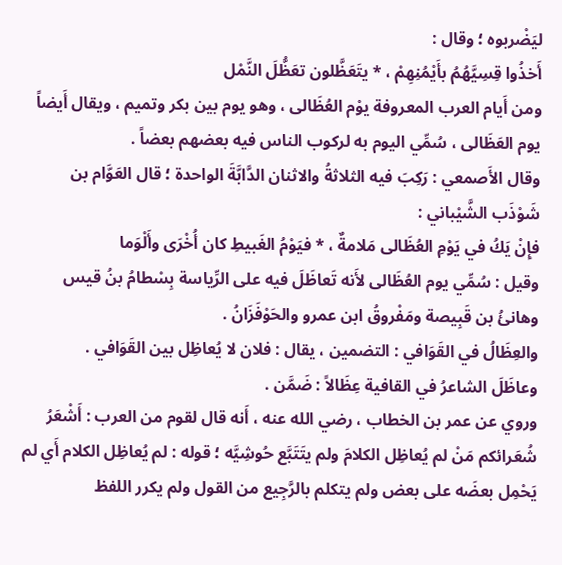ليَضْربوه ؛ وقال :
أَخذُوا قِسِيَّهُمُ بأَيْمُنِهِمْ ، * يتَعَظَّلون تعَظُّلَ النَّمْل
ومن أَيام العرب المعروفة يوْم العُظَالى ، وهو يوم بين بكر وتميم ، ويقال أَيضاً يوم العَظَالى ، سُمِّي اليوم به لركوب الناس فيه بعضهم بعضاً .
وقال الأَصمعي : رَكِبَ فيه الثلاثةُ والاثنان الدَّابَّةَ الواحدة ؛ قال العَوَّام بن شَوْذَب الشَّيْباني :
فإِنْ يَكُ في يَوْمِ العُظَالى مَلامةٌ ، * فيَوْمُ الغَبيطِ كان أُخْرَى وأَلْوَما
وقيل : سُمِّي يوم العُظَالى لأَنه تَعاظَلَ فيه على الرِّياسة بِسْطامُ بنُ قيس وهانئُ بن قَبِيصة ومَفْروقُ ابن عمرو والحَوْفَزَانُ .
والعِظَالُ في القَوَافي : التضمين ، يقال : فلان لا يُعاظِل بين القَوَافي .
وعاظَلَ الشاعرُ في القافية عِظَالاً : ضَمَّن .
وروي عن عمر بن الخطاب ، رضي الله عنه ، أَنه قال لقوم من العرب : أَشْعَرُ شُعَرائكم مَنْ لم يُعاظِل الكلامَ ولم يتَتَبَّع حُوشِيَّه ؛ قوله : لم يُعاظِل الكلام أَي لم يَحْمِل بعضَه على بعض ولم يتكلم بالرَّجِيع من القول ولم يكرر اللفظ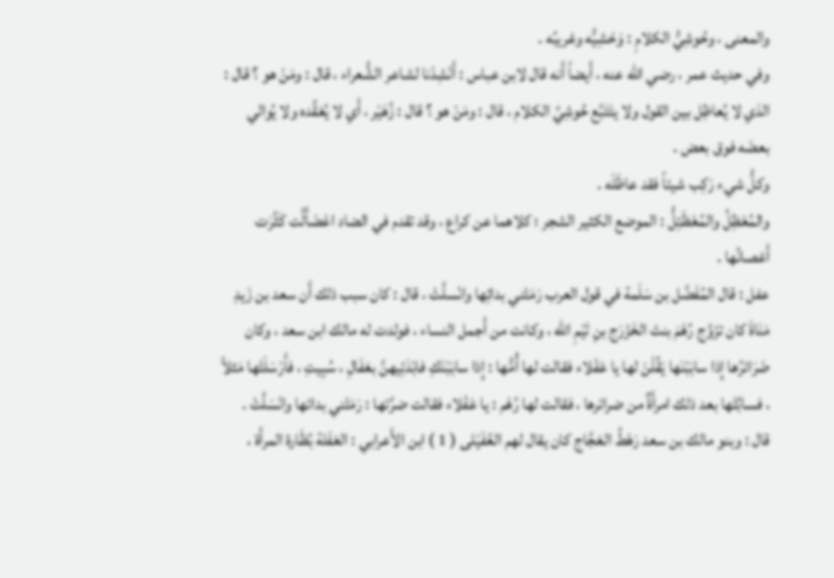والمعنى ، وحُوشِيُّ الكلامِ : وَحْشِيُّه وغريبُه .
وفي حديث عمر ، رضي الله عنه ، أَيضاً أَنه قال لابن عباس : أَنْشِدْنا لشاعر الشُّعراء ، قال : ومَنْ هو ؟ قال : الذي لا يُعاظِل بين القول ولا يتَتَبَّع حُوشِيَّ الكلام ، قال : ومَنْ هو ؟ قال : زُهَيْر ، أَي لا يُعَقِّده ولا يُوالي بعضَه فوق بعض .
وكلُّ شيء رَكِب شيئاً فقد عاظَلَه .
والمُعْظِلُ والمُعْظَئِلُّ : الموضع الكثير الشجر ؛ كلاهما عن كراع ، وقد تقدم في الضاد اعْضَأَلَّت كَثُرَت أَغصانُها .
عفل : قال المُفَضَّل بن سَلَمة في قول العرب رَمَتْني بدائِها وانْسلَّتْ ، قال : كان سبب ذلك أَن سعد بن زَيدِ مَنَاةَ كان تزَوَّج رُهْمَ بنتَ الخَزْرَج بنِ تَيْمِ الله ، وكانت من أَجمل النساء ، فولدت له مالك ابن سعد ، وكان ضَرَائرُها إِذا سابَبْنَها يَقُلْنَ لها يا عَفْلاء فقالت لها أُمُّها : إِذا سابَبْنَكِ فابْدَئِيهنَّ بعَفَالِ ، سُبِيتِ ، فأَرْسَلَتْها مَثلاً ، فسابَّتْها بعد ذلك امرأَةٌ من ضرائرها ، فقالت لها رُهْم : يا عَفْلاء فقالت ضرَّتها : رَمَتْني بدائها وانْسَلَّتْ .
قال : وبنو مالك بن سعد رَهْطُ العَجَّاج كان يقال لهم العُفَيْلى ( 1 ) ابن الأَعرابي : العَفَلة بُظَارة المرأَة ،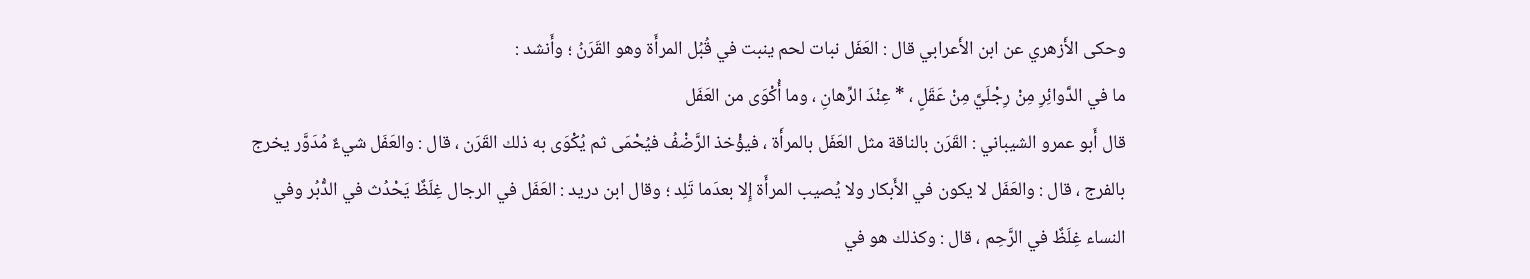وحكى الأَزهري عن ابن الأَعرابي قال : العَفَل نبات لحم ينبت في قُبُل المرأَة وهو القَرَنُ ؛ وأَنشد :
ما في الدَّوائِرِ مِنْ رِجْلَيَّ مِنْ عَقَلٍ ، * عِنْدَ الرِّهانِ ، وما أُكْوَى من العَفَل
قال أَبو عمرو الشيباني : القَرَن بالناقة مثل العَفَل بالمرأَة ، فيؤْخذ الرَّضْفُ فيُحْمَى ثم يُكْوَى به ذلك القَرَن ، قال : والعَفَل شيءٌ مُدَوَّر يخرج بالفرج ، قال : والعَفَل لا يكون في الأَبكار ولا يُصيب المرأَة إِلا بعدَما تَلِد ؛ وقال ابن دريد : العَفَل في الرجال غِلَظٌ يَحْدُث في الدُّبُر وفي النساء غِلَظٌ في الرَّحِم ، قال : وكذلك هو في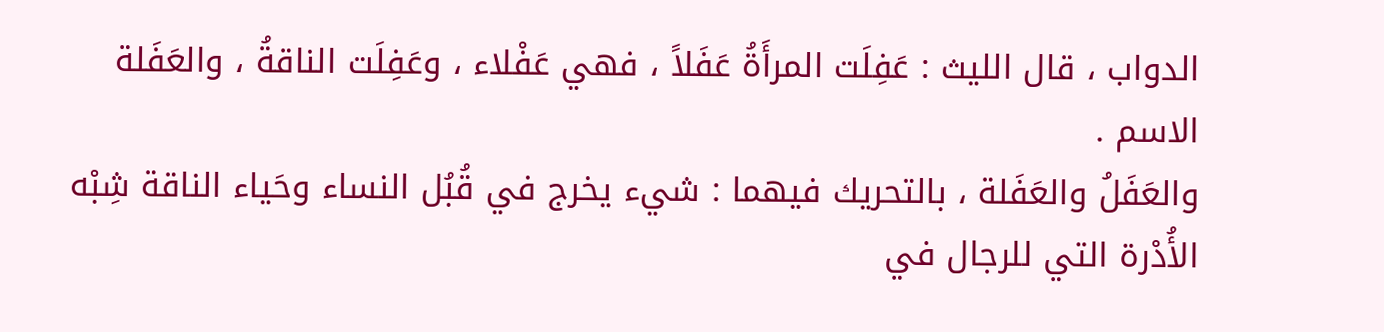الدواب ، قال الليث : عَفِلَت المرأَةُ عَفَلاً ، فهي عَفْلاء ، وعَفِلَت الناقةُ ، والعَفَلة الاسم .
والعَفَلُ والعَفَلة ، بالتحريك فيهما : شيء يخرج في قُبُل النساء وحَياء الناقة شِبْه الأُدْرة التي للرجال في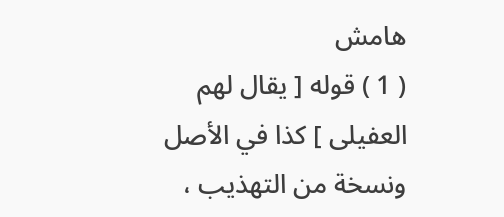هامش
( 1 ) قوله [ يقال لهم العفيلى ] كذا في الأصل ونسخة من التهذيب ،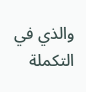والذي في التكملة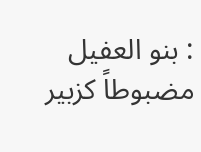: بنو العفيل مضبوطاً كزبير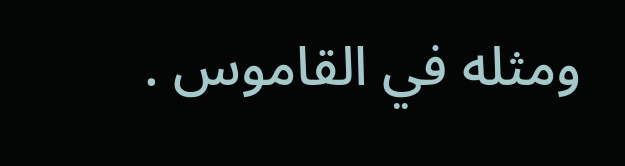ومثله في القاموس .